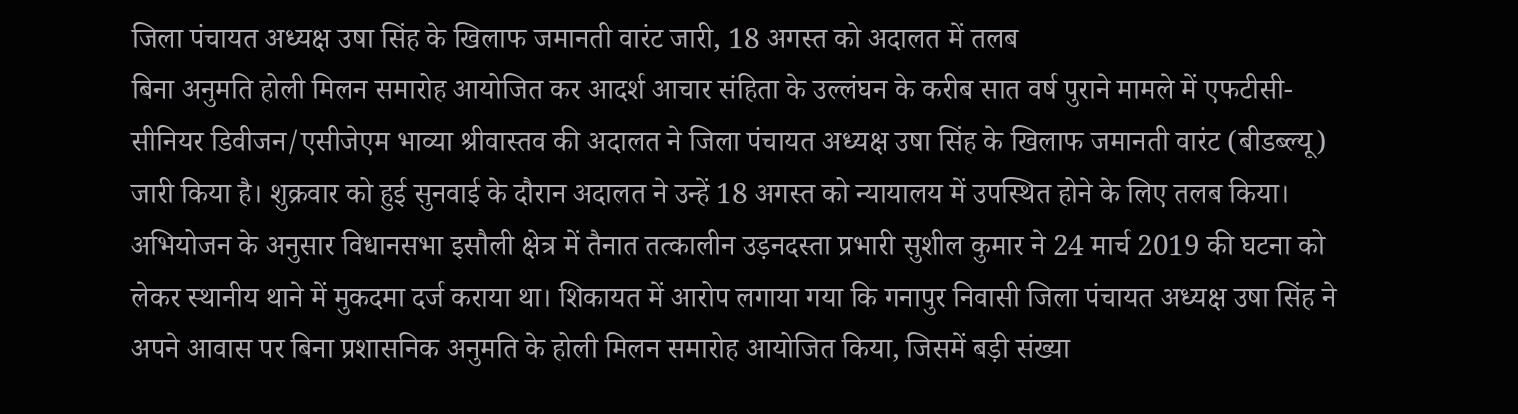जिला पंचायत अध्यक्ष उषा सिंह के खिलाफ जमानती वारंट जारी, 18 अगस्त को अदालत में तलब
बिना अनुमति होली मिलन समारोह आयोजित कर आदर्श आचार संहिता के उल्लंघन के करीब सात वर्ष पुराने मामले में एफटीसी-सीनियर डिवीजन/एसीजेएम भाव्या श्रीवास्तव की अदालत ने जिला पंचायत अध्यक्ष उषा सिंह के खिलाफ जमानती वारंट (बीडब्ल्यू) जारी किया है। शुक्रवार को हुई सुनवाई के दौरान अदालत ने उन्हें 18 अगस्त को न्यायालय में उपस्थित होने के लिए तलब किया।
अभियोजन के अनुसार विधानसभा इसौली क्षेत्र में तैनात तत्कालीन उड़नदस्ता प्रभारी सुशील कुमार ने 24 मार्च 2019 की घटना को लेकर स्थानीय थाने में मुकदमा दर्ज कराया था। शिकायत में आरोप लगाया गया कि गनापुर निवासी जिला पंचायत अध्यक्ष उषा सिंह ने अपने आवास पर बिना प्रशासनिक अनुमति के होली मिलन समारोह आयोजित किया, जिसमें बड़ी संख्या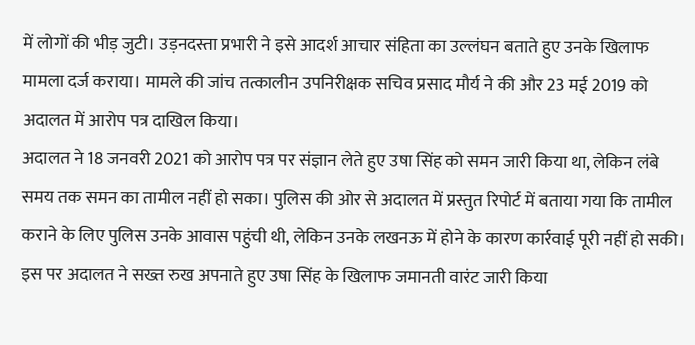में लोगों की भीड़ जुटी। उड़नदस्ता प्रभारी ने इसे आदर्श आचार संहिता का उल्लंघन बताते हुए उनके खिलाफ मामला दर्ज कराया। मामले की जांच तत्कालीन उपनिरीक्षक सचिव प्रसाद मौर्य ने की और 23 मई 2019 को अदालत में आरोप पत्र दाखिल किया।
अदालत ने 18 जनवरी 2021 को आरोप पत्र पर संज्ञान लेते हुए उषा सिंह को समन जारी किया था, लेकिन लंबे समय तक समन का तामील नहीं हो सका। पुलिस की ओर से अदालत में प्रस्तुत रिपोर्ट में बताया गया कि तामील कराने के लिए पुलिस उनके आवास पहुंची थी, लेकिन उनके लखनऊ में होने के कारण कार्रवाई पूरी नहीं हो सकी। इस पर अदालत ने सख्त रुख अपनाते हुए उषा सिंह के खिलाफ जमानती वारंट जारी किया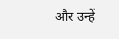और उन्हें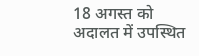18 अगस्त को अदालत में उपस्थित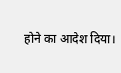होने का आदेश दिया।